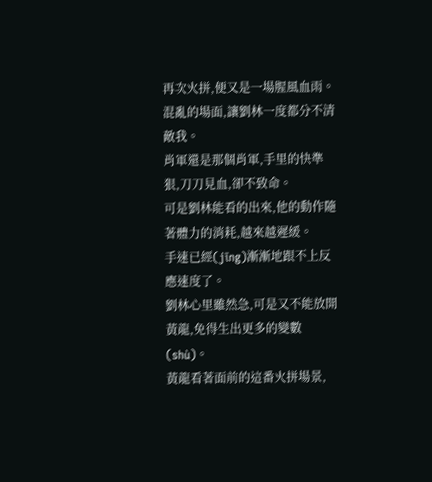再次火拼,便又是一場腥風血雨。
混亂的場面,讓劉林一度都分不清敵我。
肖軍還是那個肖軍,手里的快準狠,刀刀見血,卻不致命。
可是劉林能看的出來,他的動作隨著體力的消耗,越來越遲緩。
手速已經(jīng)漸漸地跟不上反應速度了。
劉林心里雖然急,可是又不能放開黃龍,免得生出更多的變數(shù)。
黃龍看著面前的這番火拼場景,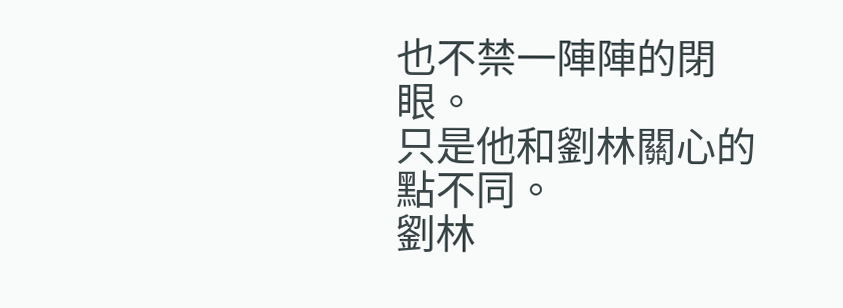也不禁一陣陣的閉眼。
只是他和劉林關心的點不同。
劉林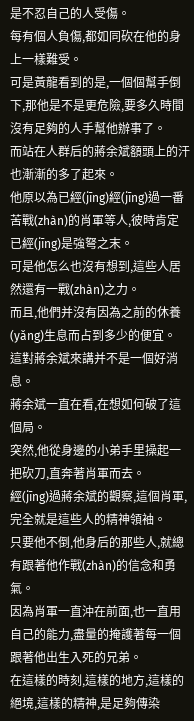是不忍自己的人受傷。
每有個人負傷,都如同砍在他的身上一樣難受。
可是黃龍看到的是,一個個幫手倒下,那他是不是更危險,要多久時間沒有足夠的人手幫他辦事了。
而站在人群后的蔣余斌額頭上的汗也漸漸的多了起來。
他原以為已經(jīng)經(jīng)過一番苦戰(zhàn)的肖軍等人,彼時肯定已經(jīng)是強弩之末。
可是他怎么也沒有想到,這些人居然還有一戰(zhàn)之力。
而且,他們并沒有因為之前的休養(yǎng)生息而占到多少的便宜。
這對蔣余斌來講并不是一個好消息。
蔣余斌一直在看,在想如何破了這個局。
突然,他從身邊的小弟手里操起一把砍刀,直奔著肖軍而去。
經(jīng)過蔣余斌的觀察,這個肖軍,完全就是這些人的精神領袖。
只要他不倒,他身后的那些人,就總有跟著他作戰(zhàn)的信念和勇氣。
因為肖軍一直沖在前面,也一直用自己的能力,盡量的掩護著每一個跟著他出生入死的兄弟。
在這樣的時刻,這樣的地方,這樣的絕境,這樣的精神,是足夠傳染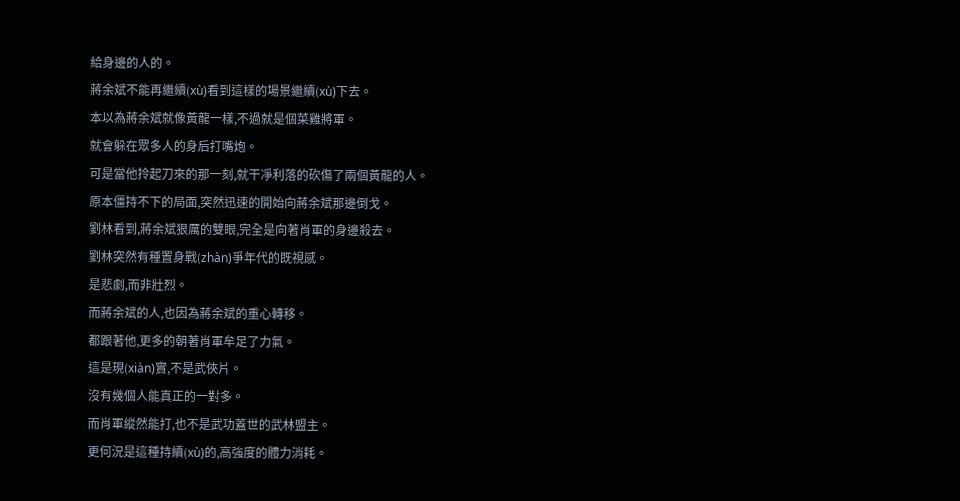給身邊的人的。
蔣余斌不能再繼續(xù)看到這樣的場景繼續(xù)下去。
本以為蔣余斌就像黃龍一樣,不過就是個菜雞將軍。
就會躲在眾多人的身后打嘴炮。
可是當他拎起刀來的那一刻,就干凈利落的砍傷了兩個黃龍的人。
原本僵持不下的局面,突然迅速的開始向蔣余斌那邊倒戈。
劉林看到,蔣余斌狠厲的雙眼,完全是向著肖軍的身邊殺去。
劉林突然有種置身戰(zhàn)爭年代的既視感。
是悲劇,而非壯烈。
而蔣余斌的人,也因為蔣余斌的重心轉移。
都跟著他,更多的朝著肖軍牟足了力氣。
這是現(xiàn)實,不是武俠片。
沒有幾個人能真正的一對多。
而肖軍縱然能打,也不是武功蓋世的武林盟主。
更何況是這種持續(xù)的,高強度的體力消耗。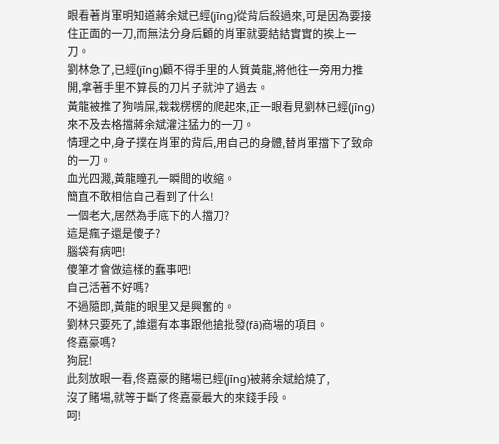眼看著肖軍明知道蔣余斌已經(jīng)從背后殺過來,可是因為要接住正面的一刀,而無法分身后顧的肖軍就要結結實實的挨上一刀。
劉林急了,已經(jīng)顧不得手里的人質黃龍,將他往一旁用力推開,拿著手里不算長的刀片子就沖了過去。
黃龍被推了狗啃屎,栽栽楞楞的爬起來,正一眼看見劉林已經(jīng)來不及去格擋蔣余斌灌注猛力的一刀。
情理之中,身子撲在肖軍的背后,用自己的身體,替肖軍擋下了致命的一刀。
血光四濺,黃龍瞳孔一瞬間的收縮。
簡直不敢相信自己看到了什么!
一個老大,居然為手底下的人擋刀?
這是瘋子還是傻子?
腦袋有病吧!
傻筆才會做這樣的蠢事吧!
自己活著不好嗎?
不過隨即,黃龍的眼里又是興奮的。
劉林只要死了,誰還有本事跟他搶批發(fā)商場的項目。
佟嘉豪嗎?
狗屁!
此刻放眼一看,佟嘉豪的賭場已經(jīng)被蔣余斌給燒了,
沒了賭場,就等于斷了佟嘉豪最大的來錢手段。
呵!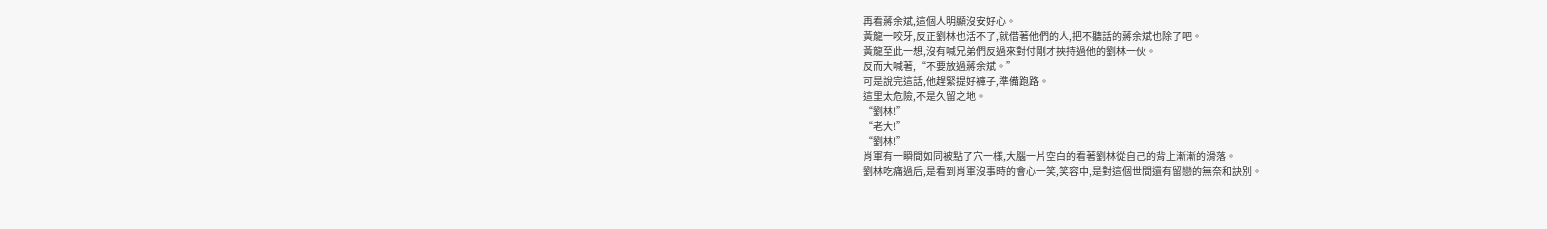再看蔣余斌,這個人明顯沒安好心。
黃龍一咬牙,反正劉林也活不了,就借著他們的人,把不聽話的蔣余斌也除了吧。
黃龍至此一想,沒有喊兄弟們反過來對付剛才挾持過他的劉林一伙。
反而大喊著,“不要放過蔣余斌。”
可是說完這話,他趕緊提好褲子,準備跑路。
這里太危險,不是久留之地。
“劉林!”
“老大!”
“劉林!”
肖軍有一瞬間如同被點了穴一樣,大腦一片空白的看著劉林從自己的背上漸漸的滑落。
劉林吃痛過后,是看到肖軍沒事時的會心一笑,笑容中,是對這個世間還有留戀的無奈和訣別。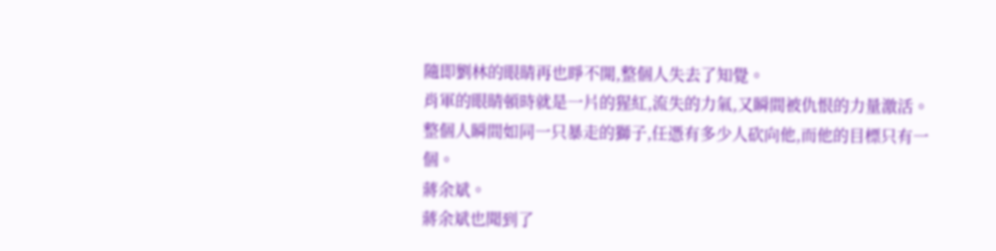隨即劉林的眼睛再也睜不開,整個人失去了知覺。
肖軍的眼睛頓時就是一片的猩紅,流失的力氣,又瞬間被仇恨的力量激活。
整個人瞬間如同一只暴走的獅子,任憑有多少人砍向他,而他的目標只有一個。
蔣余斌。
蔣余斌也聞到了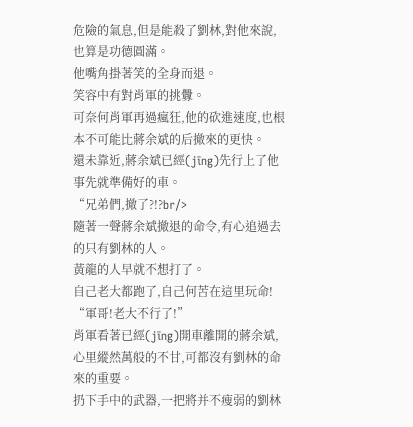危險的氣息,但是能殺了劉林,對他來說,也算是功德圓滿。
他嘴角掛著笑的全身而退。
笑容中有對肖軍的挑釁。
可奈何肖軍再過瘋狂,他的砍進速度,也根本不可能比蔣余斌的后撤來的更快。
還未靠近,蔣余斌已經(jīng)先行上了他事先就準備好的車。
“兄弟們,撤了?!?br/>
隨著一聲蔣余斌撤退的命令,有心追過去的只有劉林的人。
黃龍的人早就不想打了。
自己老大都跑了,自己何苦在這里玩命!
“軍哥!老大不行了!”
肖軍看著已經(jīng)開車離開的蔣余斌,心里縱然萬般的不甘,可都沒有劉林的命來的重要。
扔下手中的武器,一把將并不瘦弱的劉林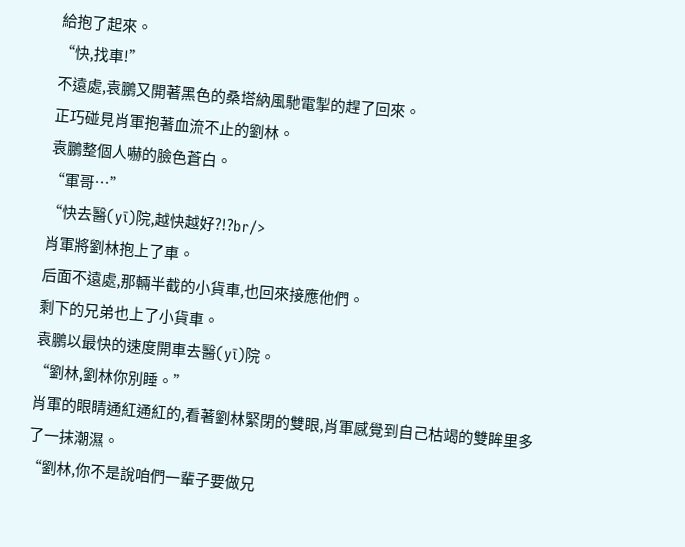給抱了起來。
“快,找車!”
不遠處,袁鵬又開著黑色的桑塔納風馳電掣的趕了回來。
正巧碰見肖軍抱著血流不止的劉林。
袁鵬整個人嚇的臉色蒼白。
“軍哥…”
“快去醫(yī)院,越快越好?!?br/>
肖軍將劉林抱上了車。
后面不遠處,那輛半截的小貨車,也回來接應他們。
剩下的兄弟也上了小貨車。
袁鵬以最快的速度開車去醫(yī)院。
“劉林,劉林你別睡。”
肖軍的眼睛通紅通紅的,看著劉林緊閉的雙眼,肖軍感覺到自己枯竭的雙眸里多了一抹潮濕。
“劉林,你不是說咱們一輩子要做兄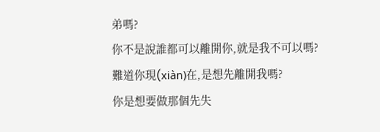弟嗎?
你不是說誰都可以離開你,就是我不可以嗎?
難道你現(xiàn)在,是想先離開我嗎?
你是想要做那個先失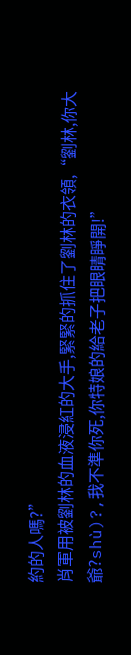約的人嗎?”
肖軍用被劉林的血液浸紅的大手,緊緊的抓住了劉林的衣領,“劉林,你大爺?shù)?,我不準你死,你特娘的給老子把眼睛睜開!”